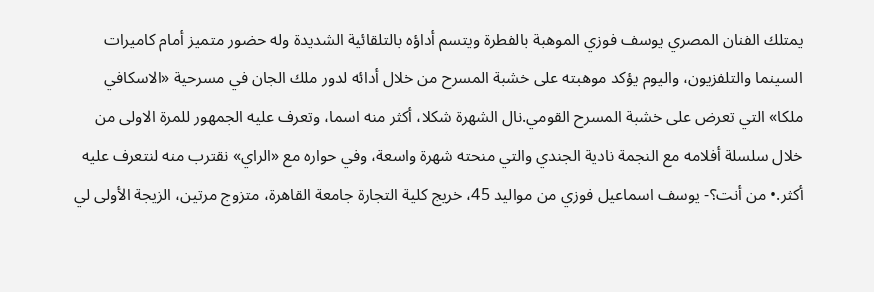يمتلك الفنان المصري يوسف فوزي الموهبة بالفطرة ويتسم أداؤه بالتلقائية الشديدة وله حضور متميز أمام كاميرات السينما والتلفزيون، واليوم يؤكد موهبته على خشبة المسرح من خلال أدائه لدور ملك الجان في مسرحية «الاسكافي ملكا» التي تعرض على خشبة المسرح القومي.نال الشهرة شكلا، أكثر منه اسما، وتعرف عليه الجمهور للمرة الاولى من خلال سلسلة أفلامه مع النجمة نادية الجندي والتي منحته شهرة واسعة، وفي حواره مع «الراي» نقترب منه لنتعرف عليه أكثر.• من أنت؟- يوسف اسماعيل فوزي من مواليد 45، خريج كلية التجارة جامعة القاهرة، متزوج مرتين، الزيجة الأولى لي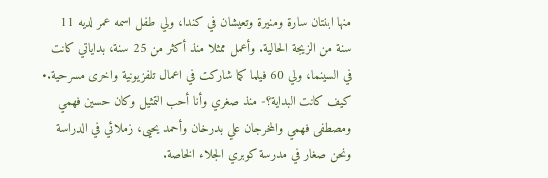منها ابنتان سارة ومنيرة وتعيشان في كندا، ولي طفل اسمه عمر لديه 11 سنة من الزيجة الحالية. وأعمل ممثلا منذ أكثر من 25 سنة، بداياتي كانت في السينما، ولي 60 فيلما كما شاركت في اعمال تلفزيونية واخرى مسرحية.• كيف كانت البداية؟- منذ صغري وأنا أحب التمثيل وكان حسين فهمي ومصطفى فهمي والمخرجان علي بدرخان وأحمد يحيى، زملائي في الدراسة ونحن صغار في مدرسة كوبري الجلاء الخاصة.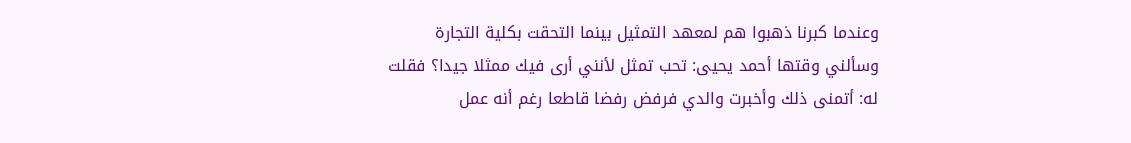وعندما كبرنا ذهبوا هم لمعهد التمثيل بينما التحقت بكلية التجارة وسألني وقتها أحمد يحيى: تحب تمثل لأنني أرى فيك ممثلا جيدا؟ فقلت له: أتمنى ذلك وأخبرت والدي فرفض رفضا قاطعا رغم أنه عمل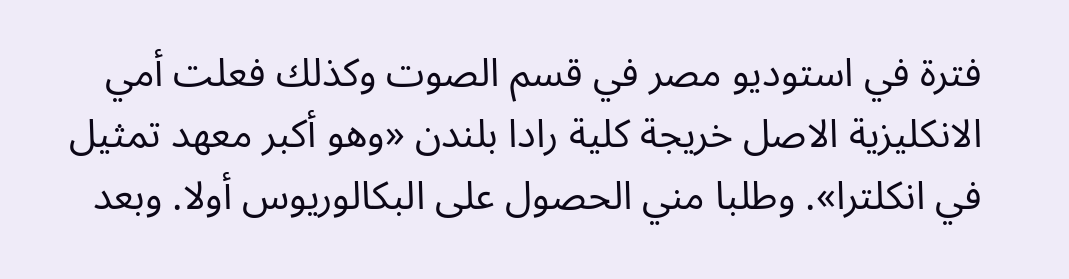فترة في استوديو مصر في قسم الصوت وكذلك فعلت أمي الانكليزية الاصل خريجة كلية رادا بلندن «وهو أكبر معهد تمثيل في انكلترا». وطلبا مني الحصول على البكالوريوس أولا. وبعد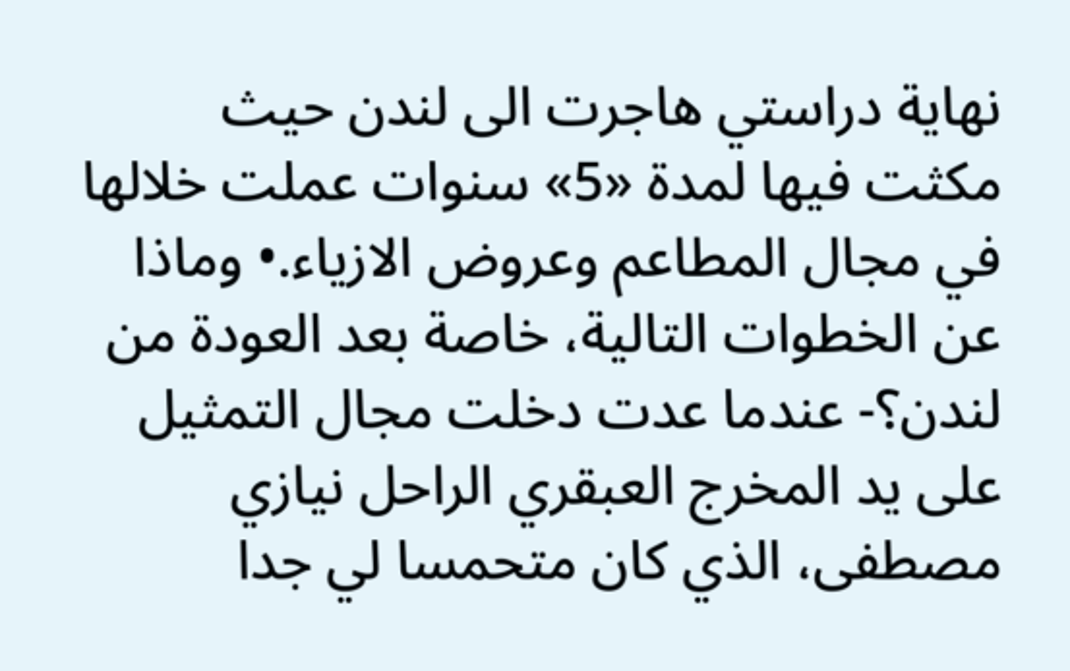نهاية دراستي هاجرت الى لندن حيث مكثت فيها لمدة «5» سنوات عملت خلالها في مجال المطاعم وعروض الازياء.• وماذا عن الخطوات التالية، خاصة بعد العودة من لندن؟- عندما عدت دخلت مجال التمثيل على يد المخرج العبقري الراحل نيازي مصطفى، الذي كان متحمسا لي جدا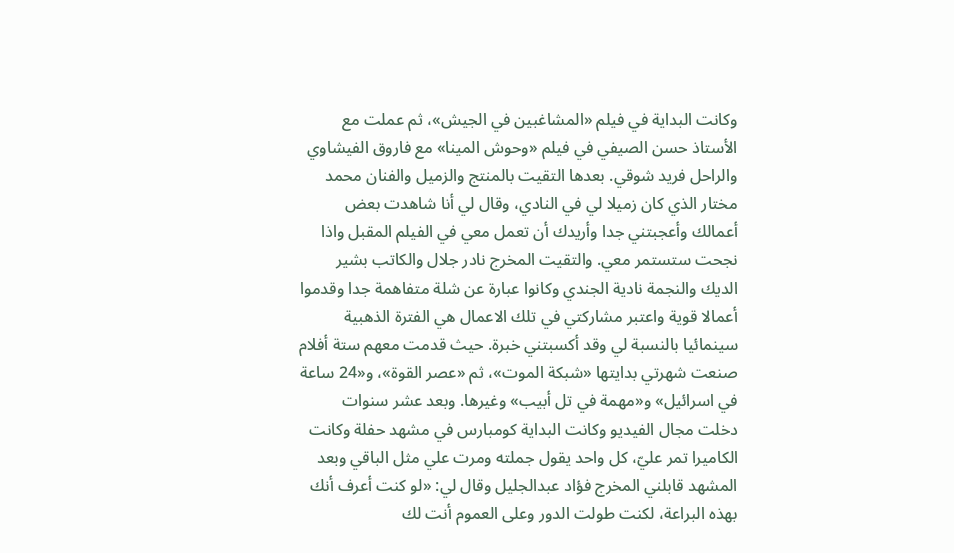وكانت البداية في فيلم «المشاغبين في الجيش»، ثم عملت مع الأستاذ حسن الصيفي في فيلم «وحوش المينا» مع فاروق الفيشاوي والراحل فريد شوقي. بعدها التقيت بالمنتج والزميل والفنان محمد مختار الذي كان زميلا لي في النادي، وقال لي أنا شاهدت بعض أعمالك وأعجبتني جدا وأريدك أن تعمل معي في الفيلم المقبل واذا نجحت ستستمر معي. والتقيت المخرج نادر جلال والكاتب بشير الديك والنجمة نادية الجندي وكانوا عبارة عن شلة متفاهمة جدا وقدموا أعمالا قوية واعتبر مشاركتي في تلك الاعمال هي الفترة الذهبية سينمائيا بالنسبة لي وقد أكسبتني خبرة. حيث قدمت معهم ستة أفلام صنعت شهرتي بدايتها «شبكة الموت»، ثم «عصر القوة»، و«24 ساعة في اسرائيل» و«مهمة في تل أبيب» وغيرها. وبعد عشر سنوات دخلت مجال الفيديو وكانت البداية كومبارس في مشهد حفلة وكانت الكاميرا تمر عليّ، كل واحد يقول جملته ومرت علي مثل الباقي وبعد المشهد قابلني المخرج فؤاد عبدالجليل وقال لي: «لو كنت أعرف أنك بهذه البراعة، لكنت طولت الدور وعلى العموم أنت لك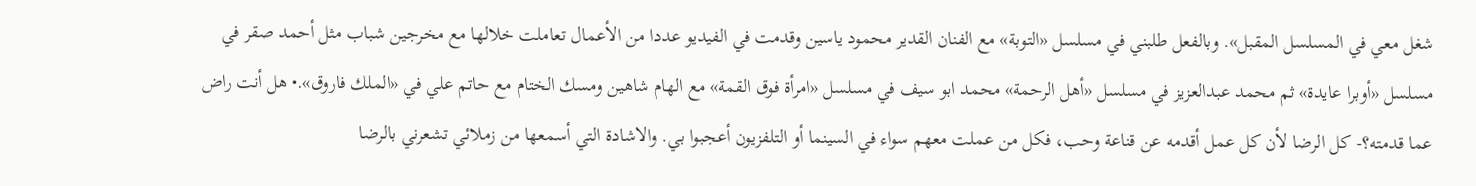شغل معي في المسلسل المقبل». وبالفعل طلبني في مسلسل «التوبة» مع الفنان القدير محمود ياسين وقدمت في الفيديو عددا من الأعمال تعاملت خلالها مع مخرجين شباب مثل أحمد صقر في مسلسل «أوبرا عايدة» ثم محمد عبدالعزيز في مسلسل «أهل الرحمة» محمد ابو سيف في مسلسل «امرأة فوق القمة» مع الهام شاهين ومسك الختام مع حاتم علي في «الملك فاروق».• هل أنت راض عما قدمته؟- كل الرضا لأن كل عمل أقدمه عن قناعة وحب، فكل من عملت معهم سواء في السينما أو التلفزيون أعجبوا بي. والاشادة التي أسمعها من زملائي تشعرني بالرضا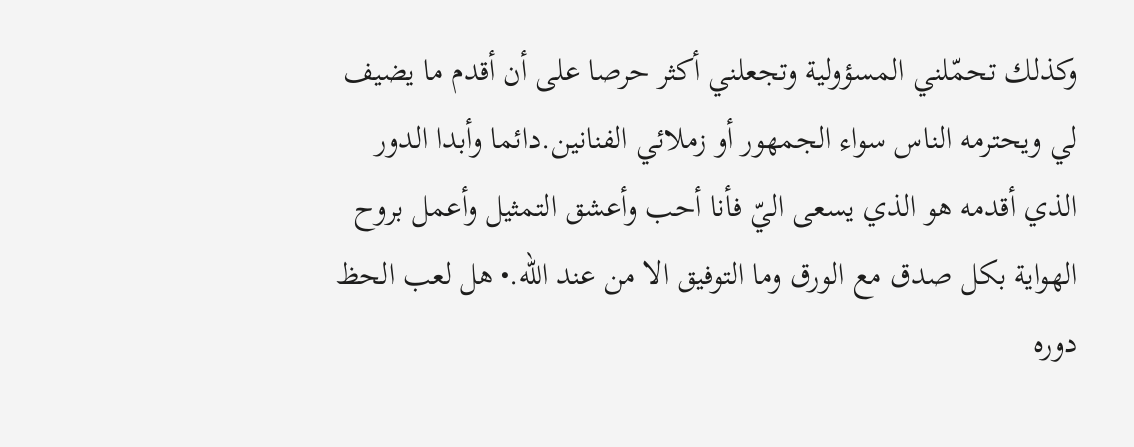وكذلك تحمّلني المسؤولية وتجعلني أكثر حرصا على أن أقدم ما يضيف لي ويحترمه الناس سواء الجمهور أو زملائي الفنانين.دائما وأبدا الدور الذي أقدمه هو الذي يسعى اليّ فأنا أحب وأعشق التمثيل وأعمل بروح الهواية بكل صدق مع الورق وما التوفيق الا من عند الله.• هل لعب الحظ دوره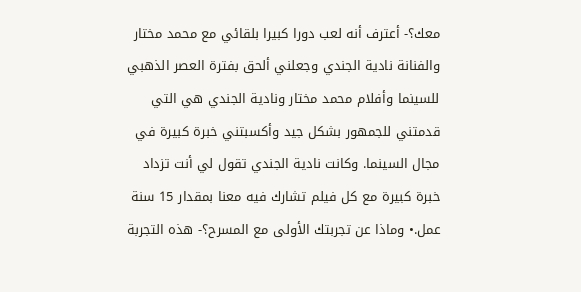معك؟- أعترف أنه لعب دورا كبيرا بلقائي مع محمد مختار والفنانة نادية الجندي وجعلني ألحق بفترة العصر الذهبي للسينما وأفلام محمد مختار ونادية الجندي هي التي قدمتني للجمهور بشكل جيد وأكسبتني خبرة كبيرة في مجال السينما. وكانت نادية الجندي تقول لي أنت تزداد خبرة كبيرة مع كل فيلم تشارك فيه معنا بمقدار 15 سنة عمل.• وماذا عن تجربتك الأولى مع المسرح؟- هذه التجربة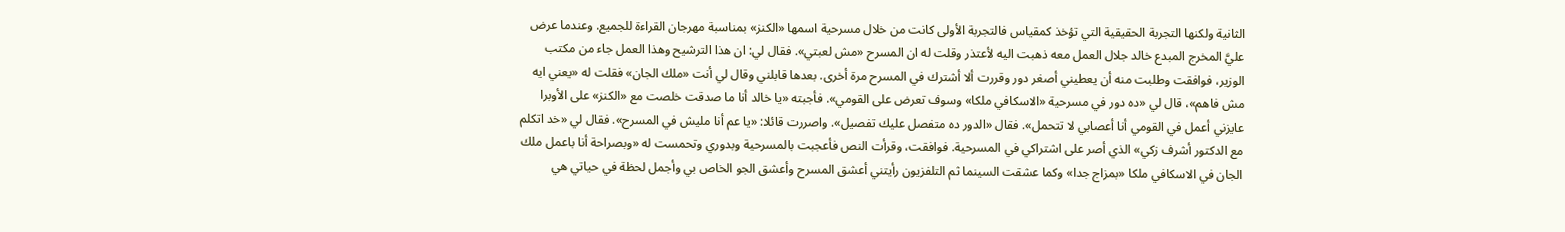الثانية ولكنها التجربة الحقيقية التي تؤخذ كمقياس فالتجربة الأولى كانت من خلال مسرحية اسمها «الكنز» بمناسبة مهرجان القراءة للجميع. وعندما عرض عليَّ المخرج المبدع خالد جلال العمل معه ذهبت اليه لأعتذر وقلت له ان المسرح «مش لعبتي». فقال لي: ان هذا الترشيح وهذا العمل جاء من مكتب الوزير، فوافقت وطلبت منه أن يعطيني أصغر دور وقررت ألا أشترك في المسرح مرة أخرى. بعدها قابلني وقال لي أنت «ملك الجان» فقلت له «يعني ايه مش فاهم»، قال لي «ده دور في مسرحية «الاسكافي ملكا» وسوف تعرض على القومي». فأجبته «يا خالد أنا ما صدقت خلصت مع «الكنز» على الأوبرا عايزني أعمل في القومي أنا أعصابي لا تتحمل». فقال «الدور ده متفصل عليك تفصيل». واصررت قائلا: «يا عم أنا مليش في المسرح». فقال لي «خد اتكلم مع الدكتور أشرف زكي» الذي أصر على اشتراكي في المسرحية. فوافقت، وقرأت النص فأعجبت بالمسرحية وبدوري وتحمست له «وبصراحة أنا باعمل ملك الجان في الاسكافي ملكا «بمزاج جدا» وكما عشقت السينما ثم التلفزيون رأيتني أعشق المسرح وأعشق الجو الخاص بي وأجمل لحظة في حياتي هي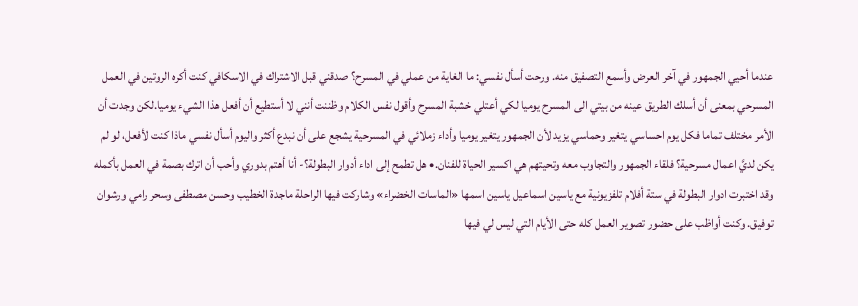عندما أحيي الجمهور في آخر العرض وأسمع التصفيق منه. ورحت أسأل نفسي: ما الغاية من عملي في المسرح؟ صدقني قبل الاشتراك في الاسكافي كنت أكره الروتين في العمل المسرحي بمعنى أن أسلك الطريق عينه من بيتي الى المسرح يوميا لكي أعتلي خشبة المسرح وأقول نفس الكلام وظننت أنني لا أستطيع أن أفعل هذا الشيء يوميا.لكن وجدت أن الأمر مختلف تماما فكل يوم احساسي يتغير وحماسي يزيد لأن الجمهور يتغير يوميا وأداء زملائي في المسرحية يشجع على أن نبدع أكثر واليوم أسأل نفسي ماذا كنت لأفعل، لو لم يكن لديَّ اعمال مسرحية؟ فلقاء الجمهور والتجاوب معه وتحيتهم هي اكسير الحياة للفنان.• هل تطمح إلى اداء أدوار البطولة؟- أنا أهتم بدوري وأحب أن اترك بصمة في العمل بأكمله وقد اختبرت ادوار البطولة في ستة أفلام تلفزيونية مع ياسين اسماعيل ياسين اسمها «الماسات الخضراء» وشاركت فيها الراحلة ماجدة الخطيب وحسن مصطفى وسحر رامي ورشوان توفيق. وكنت أواظب على حضور تصوير العمل كله حتى الأيام التي ليس لي فيها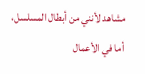مشاهد لأنني من أبطال المسلسل، أما في الأعمال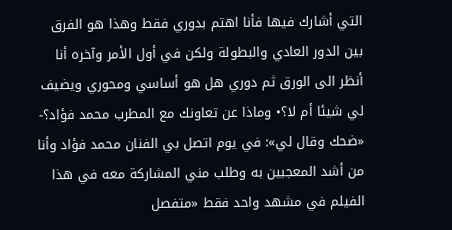التي أشارك فيها فأنا اهتم بدوري فقط وهذا هو الفرق بين الدور العادي والبطولة ولكن في أول الأمر وآخره أنا أنظر الى الورق ثم دوري هل هو أساسي ومحوري ويضيف لي شيئا أم لا؟• وماذا عن تعاونك مع المطرب محمد فؤاد؟- «ضحك وقال لي»: في يوم اتصل بي الفنان محمد فؤاد وأنا من أشد المعجبين به وطلب مني المشاركة معه في هذا الفيلم في مشهد واحد فقط «متفصل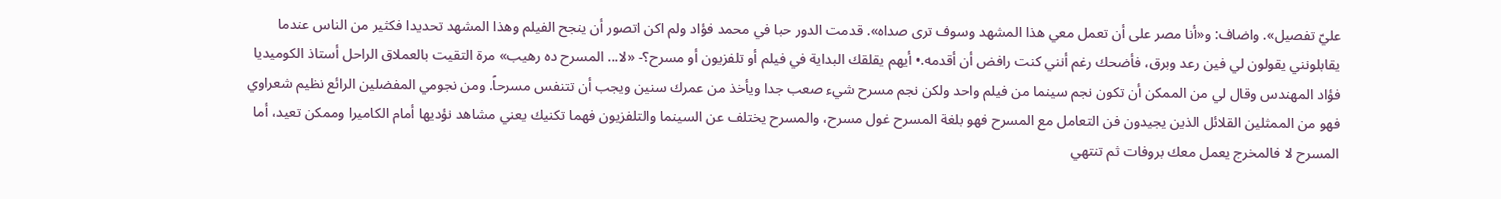عليّ تفصيل». واضاف: و«أنا مصر على أن تعمل معي هذا المشهد وسوف ترى صداه». قدمت الدور حبا في محمد فؤاد ولم اكن اتصور أن ينجح الفيلم وهذا المشهد تحديدا فكثير من الناس عندما يقابلونني يقولون لي فين رعد وبرق، فأضحك رغم أنني كنت رافض أن أقدمه.• أيهم يقلقك البداية في فيلم أو تلفزيون أو مسرح؟- «لا... المسرح ده رهيب» مرة التقيت بالعملاق الراحل أستاذ الكوميديا فؤاد المهندس وقال لي من الممكن أن تكون نجم سينما من فيلم واحد ولكن نجم مسرح شيء صعب جدا ويأخذ من عمرك سنين ويجب أن تتنفس مسرحاً. ومن نجومي المفضلين الرائع نظيم شعراوي فهو من الممثلين القلائل الذين يجيدون فن التعامل مع المسرح فهو بلغة المسرح غول مسرح، والمسرح يختلف عن السينما والتلفزيون فهما تكنيك يعني مشاهد نؤديها أمام الكاميرا وممكن تعيد، أما المسرح لا فالمخرج يعمل معك بروفات ثم تنتهي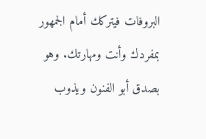البروفات فيتركك أمام الجمهور بمفردك وأنت ومهارتك. وهو بصدق أبو الفنون ويذوب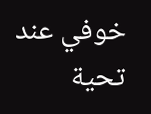خوفي عند تحية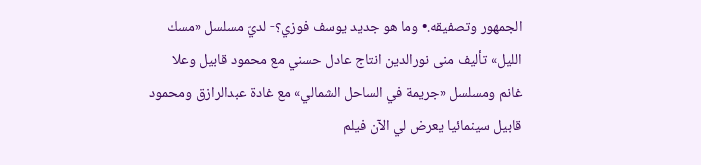الجمهور وتصفيقه.• وما هو جديد يوسف فوزي؟- لديّ مسلسل «مسك الليل» تأليف منى نورالدين انتاج عادل حسني مع محمود قابيل وعلا غانم ومسلسل «جريمة في الساحل الشمالي» مع غادة عبدالرازق ومحمود قابيل سينمائيا يعرض لي الآن فيلم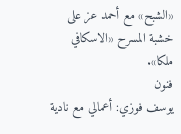«الشبح» مع أحمد عز على خشبة المسرح «الاسكافي ملكا».
فنون
يوسف فوزي: أعمالي مع نادية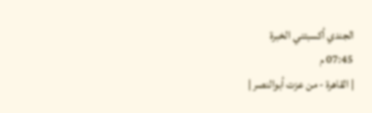الجندي أكسبتني الخبرة
07:45 م
| القاهرة - من عزت أبوالنصر |